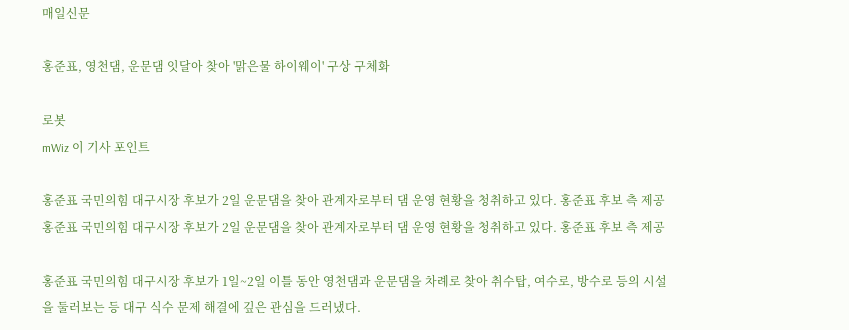매일신문

홍준표, 영천댐, 운문댐 잇달아 찾아 '맑은물 하이웨이' 구상 구체화

로봇
mWiz 이 기사 포인트

홍준표 국민의힘 대구시장 후보가 2일 운문댐을 찾아 관계자로부터 댐 운영 현황을 청취하고 있다. 홍준표 후보 측 제공
홍준표 국민의힘 대구시장 후보가 2일 운문댐을 찾아 관계자로부터 댐 운영 현황을 청취하고 있다. 홍준표 후보 측 제공

홍준표 국민의힘 대구시장 후보가 1일~2일 이틀 동안 영천댐과 운문댐을 차례로 찾아 취수탑, 여수로, 방수로 등의 시설을 둘러보는 등 대구 식수 문제 해결에 깊은 관심을 드러냈다.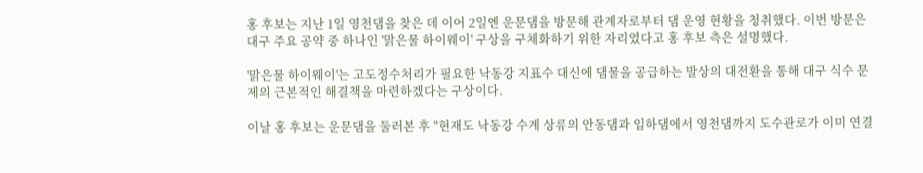홍 후보는 지난 1일 영천댐을 찾은 데 이어 2일엔 운문댐을 방문해 관계자로부터 댐 운영 현황을 청취했다. 이번 방문은 대구 주요 공약 중 하나인 '맑은물 하이웨이' 구상을 구체화하기 위한 자리였다고 홍 후보 측은 설명했다.

'맑은물 하이웨이'는 고도정수처리가 필요한 낙동강 지표수 대신에 댐물을 공급하는 발상의 대전환을 통해 대구 식수 문제의 근본적인 해결책을 마련하겠다는 구상이다.

이날 홍 후보는 운문댐을 둘러본 후 "현재도 낙동강 수계 상류의 안동댐과 임하댐에서 영천댐까지 도수관로가 이미 연결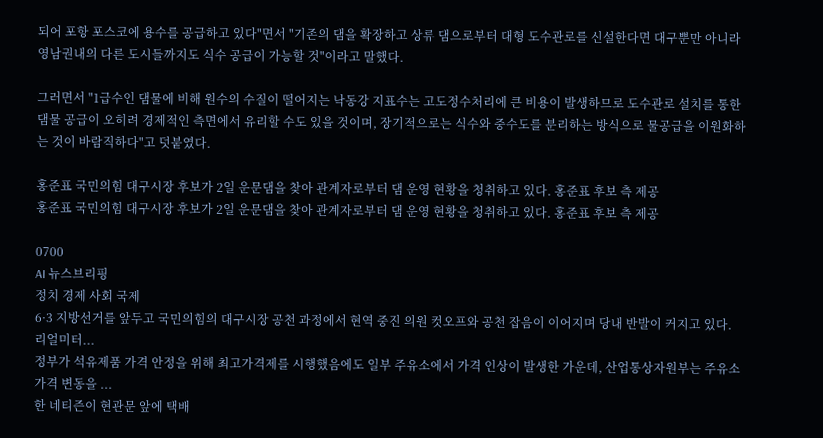되어 포항 포스코에 용수를 공급하고 있다"면서 "기존의 댐을 확장하고 상류 댐으로부터 대형 도수관로를 신설한다면 대구뿐만 아니라 영남권내의 다른 도시들까지도 식수 공급이 가능할 것"이라고 말했다.

그러면서 "1급수인 댐물에 비해 원수의 수질이 떨어지는 낙동강 지표수는 고도정수처리에 큰 비용이 발생하므로 도수관로 설치를 통한 댐물 공급이 오히려 경제적인 측면에서 유리할 수도 있을 것이며, 장기적으로는 식수와 중수도를 분리하는 방식으로 물공급을 이원화하는 것이 바람직하다"고 덧붙였다.

홍준표 국민의힘 대구시장 후보가 2일 운문댐을 찾아 관계자로부터 댐 운영 현황을 청취하고 있다. 홍준표 후보 측 제공
홍준표 국민의힘 대구시장 후보가 2일 운문댐을 찾아 관계자로부터 댐 운영 현황을 청취하고 있다. 홍준표 후보 측 제공

0700
AI 뉴스브리핑
정치 경제 사회 국제
6·3 지방선거를 앞두고 국민의힘의 대구시장 공천 과정에서 현역 중진 의원 컷오프와 공천 잡음이 이어지며 당내 반발이 커지고 있다. 리얼미터...
정부가 석유제품 가격 안정을 위해 최고가격제를 시행했음에도 일부 주유소에서 가격 인상이 발생한 가운데, 산업통상자원부는 주유소 가격 변동을 ...
한 네티즌이 현관문 앞에 택배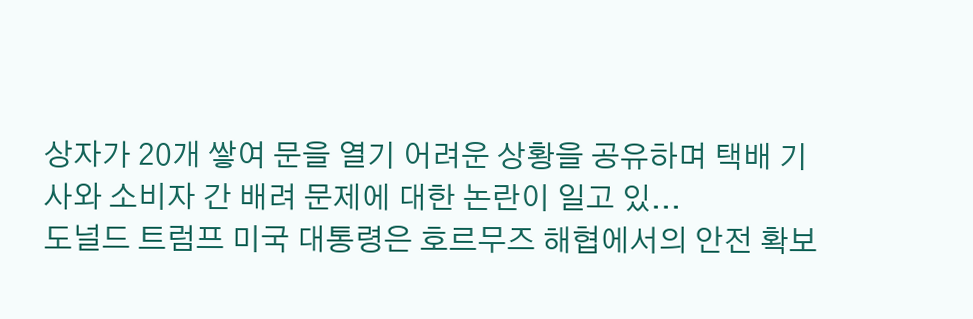상자가 20개 쌓여 문을 열기 어려운 상황을 공유하며 택배 기사와 소비자 간 배려 문제에 대한 논란이 일고 있...
도널드 트럼프 미국 대통령은 호르무즈 해협에서의 안전 확보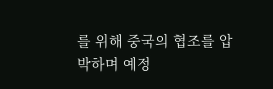를 위해 중국의 협조를 압박하며 예정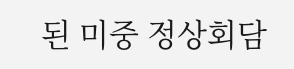된 미중 정상회담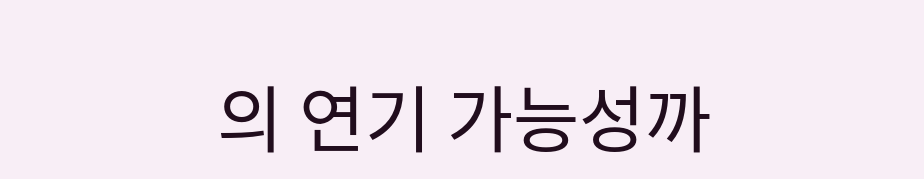의 연기 가능성까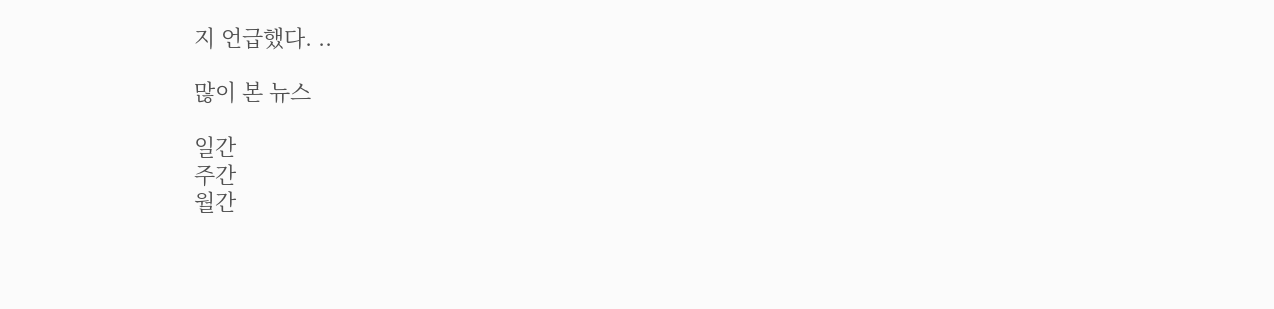지 언급했다. ..

많이 본 뉴스

일간
주간
월간